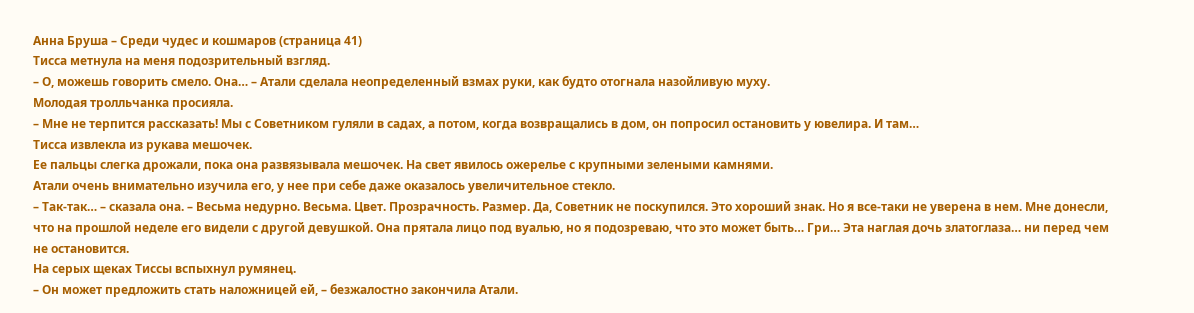Анна Бруша – Среди чудес и кошмаров (страница 41)
Тисса метнула на меня подозрительный взгляд.
– О, можешь говорить смело. Она… – Атали сделала неопределенный взмах руки, как будто отогнала назойливую муху.
Молодая тролльчанка просияла.
– Мне не терпится рассказать! Мы с Советником гуляли в садах, а потом, когда возвращались в дом, он попросил остановить у ювелира. И там…
Тисса извлекла из рукава мешочек.
Ее пальцы слегка дрожали, пока она развязывала мешочек. На свет явилось ожерелье с крупными зелеными камнями.
Атали очень внимательно изучила его, у нее при себе даже оказалось увеличительное стекло.
– Так-так… – сказала она. – Весьма недурно. Весьма. Цвет. Прозрачность. Размер. Да, Советник не поскупился. Это хороший знак. Но я все-таки не уверена в нем. Мне донесли, что на прошлой неделе его видели с другой девушкой. Она прятала лицо под вуалью, но я подозреваю, что это может быть… Гри… Эта наглая дочь златоглаза… ни перед чем не остановится.
На серых щеках Тиссы вспыхнул румянец.
– Он может предложить стать наложницей ей, – безжалостно закончила Атали.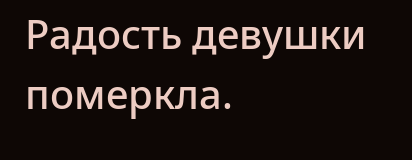Радость девушки померкла.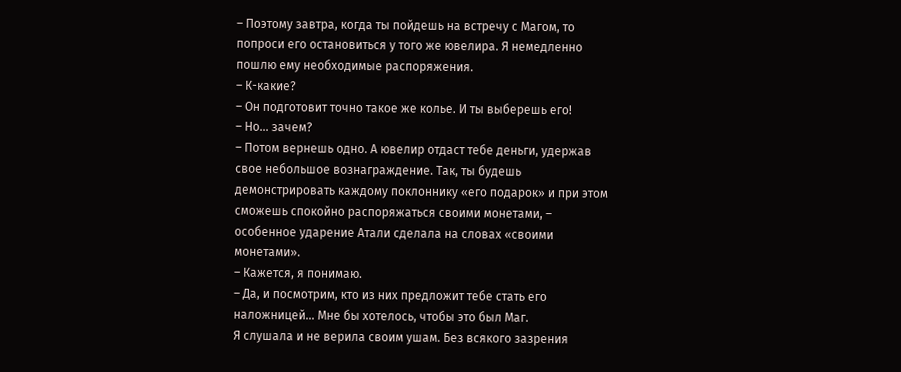– Поэтому завтра, когда ты пойдешь на встречу с Магом, то попроси его остановиться у того же ювелира. Я немедленно пошлю ему необходимые распоряжения.
– К-какие?
– Он подготовит точно такое же колье. И ты выберешь его!
– Но… зачем?
– Потом вернешь одно. А ювелир отдаст тебе деньги, удержав свое небольшое вознаграждение. Так, ты будешь демонстрировать каждому поклоннику «его подарок» и при этом сможешь спокойно распоряжаться своими монетами, – особенное ударение Атали сделала на словах «своими монетами».
– Кажется, я понимаю.
– Да, и посмотрим, кто из них предложит тебе стать его наложницей… Мне бы хотелось, чтобы это был Маг.
Я слушала и не верила своим ушам. Без всякого зазрения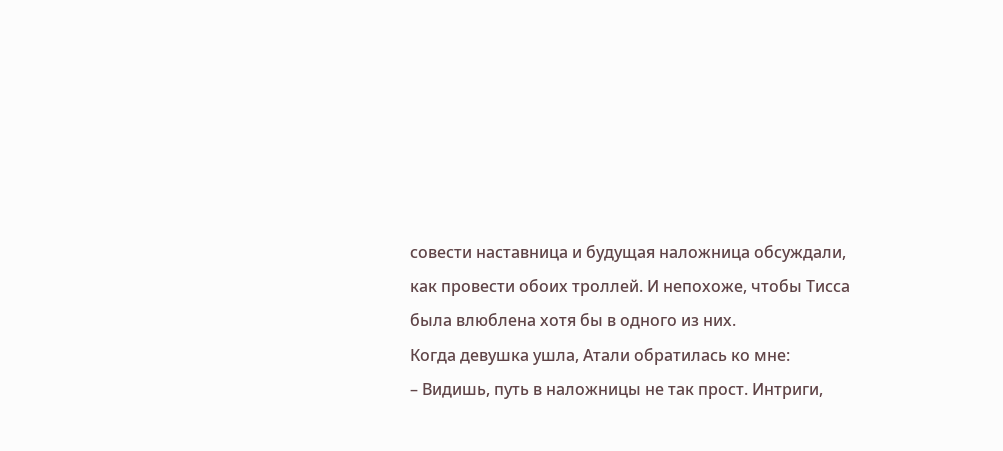совести наставница и будущая наложница обсуждали, как провести обоих троллей. И непохоже, чтобы Тисса была влюблена хотя бы в одного из них.
Когда девушка ушла, Атали обратилась ко мне:
– Видишь, путь в наложницы не так прост. Интриги,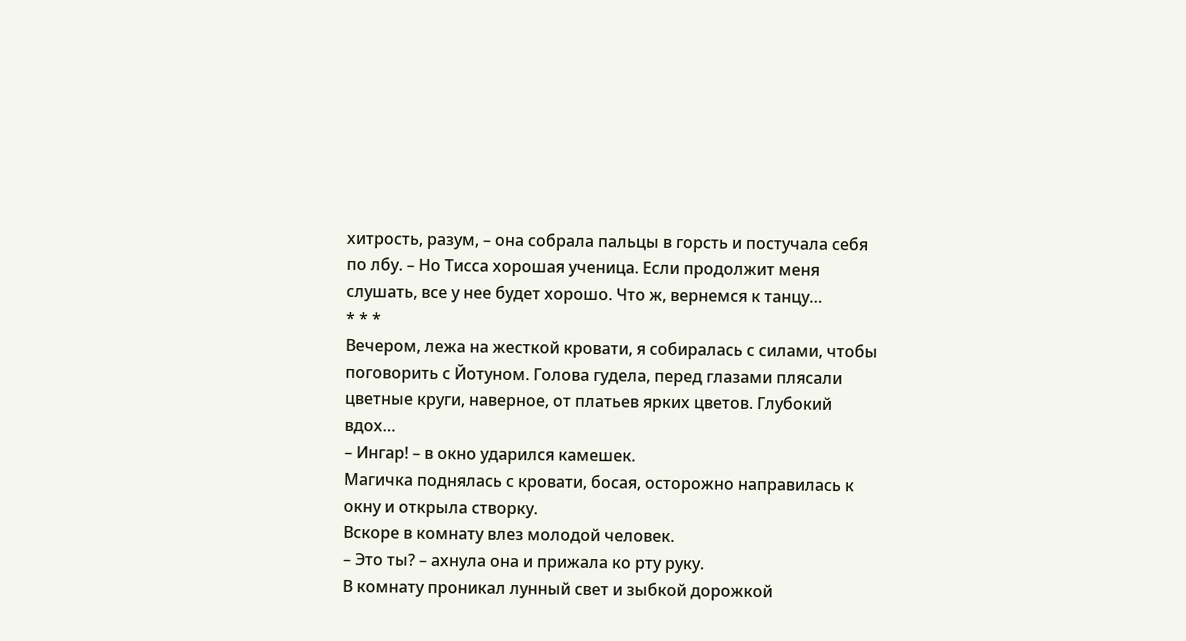хитрость, разум, – она собрала пальцы в горсть и постучала себя по лбу. – Но Тисса хорошая ученица. Если продолжит меня слушать, все у нее будет хорошо. Что ж, вернемся к танцу…
* * *
Вечером, лежа на жесткой кровати, я собиралась с силами, чтобы поговорить с Йотуном. Голова гудела, перед глазами плясали цветные круги, наверное, от платьев ярких цветов. Глубокий вдох…
– Ингар! – в окно ударился камешек.
Магичка поднялась с кровати, босая, осторожно направилась к окну и открыла створку.
Вскоре в комнату влез молодой человек.
– Это ты? – ахнула она и прижала ко рту руку.
В комнату проникал лунный свет и зыбкой дорожкой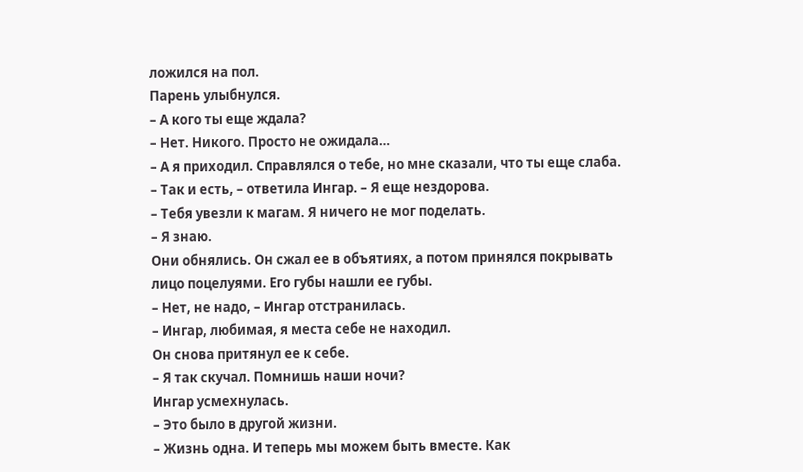ложился на пол.
Парень улыбнулся.
– А кого ты еще ждала?
– Нет. Никого. Просто не ожидала…
– А я приходил. Справлялся о тебе, но мне сказали, что ты еще слаба.
– Так и есть, – ответила Ингар. – Я еще нездорова.
– Тебя увезли к магам. Я ничего не мог поделать.
– Я знаю.
Они обнялись. Он сжал ее в объятиях, а потом принялся покрывать лицо поцелуями. Его губы нашли ее губы.
– Нет, не надо, – Ингар отстранилась.
– Ингар, любимая, я места себе не находил.
Он снова притянул ее к себе.
– Я так скучал. Помнишь наши ночи?
Ингар усмехнулась.
– Это было в другой жизни.
– Жизнь одна. И теперь мы можем быть вместе. Как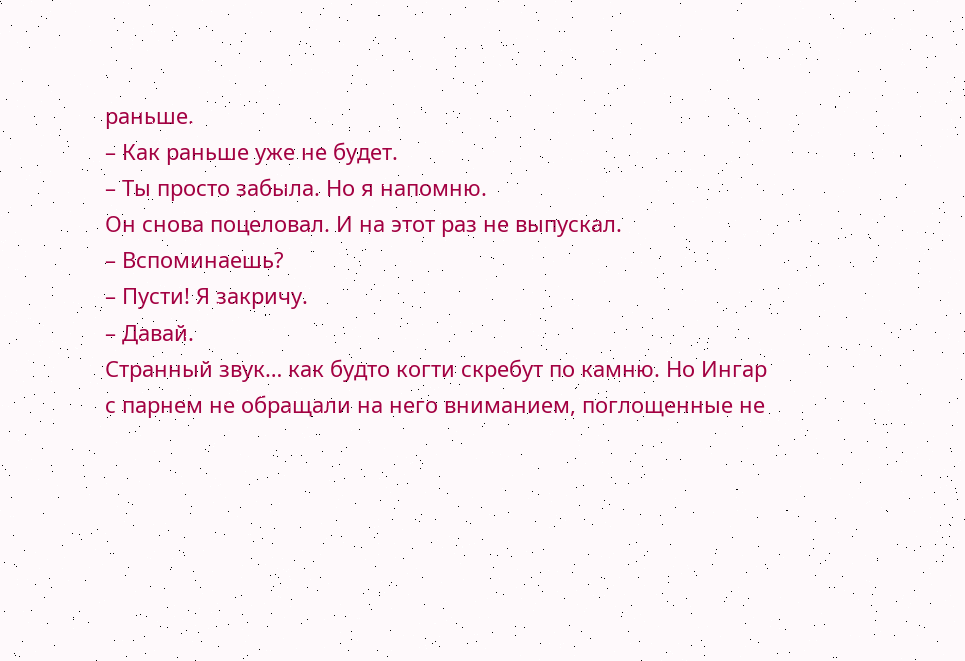раньше.
– Как раньше уже не будет.
– Ты просто забыла. Но я напомню.
Он снова поцеловал. И на этот раз не выпускал.
– Вспоминаешь?
– Пусти! Я закричу.
– Давай.
Странный звук… как будто когти скребут по камню. Но Ингар с парнем не обращали на него вниманием, поглощенные не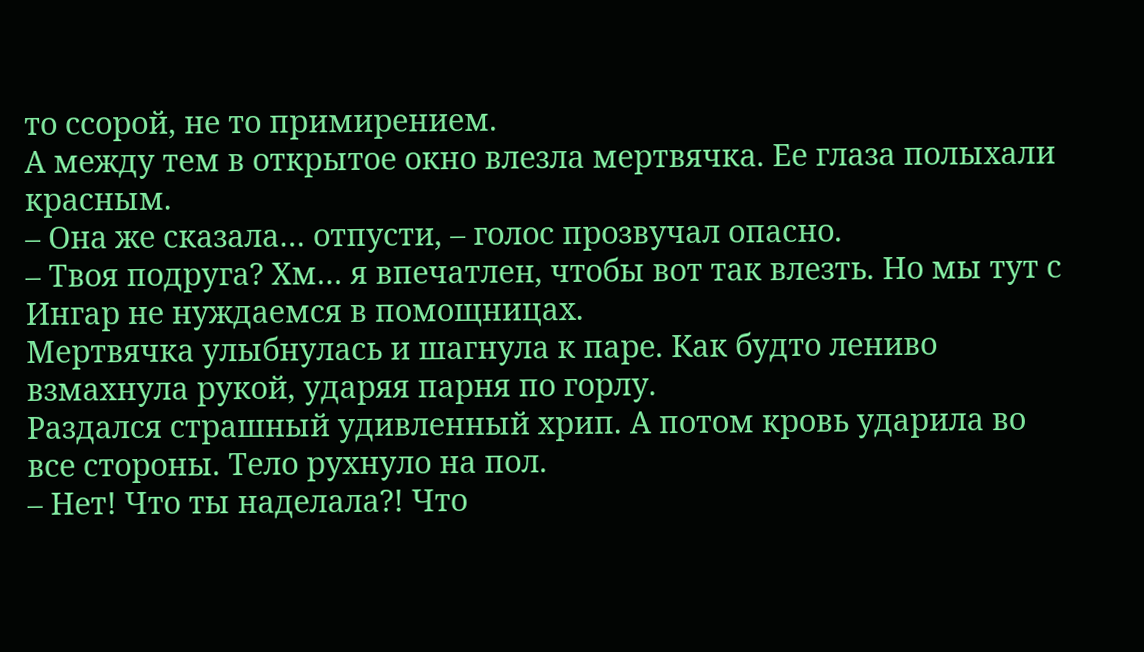то ссорой, не то примирением.
А между тем в открытое окно влезла мертвячка. Ее глаза полыхали красным.
– Она же сказала… отпусти, – голос прозвучал опасно.
– Твоя подруга? Хм… я впечатлен, чтобы вот так влезть. Но мы тут с Ингар не нуждаемся в помощницах.
Мертвячка улыбнулась и шагнула к паре. Как будто лениво взмахнула рукой, ударяя парня по горлу.
Раздался страшный удивленный хрип. А потом кровь ударила во все стороны. Тело рухнуло на пол.
– Нет! Что ты наделала?! Что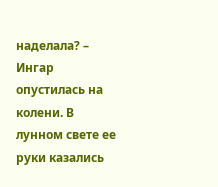наделала? – Ингар опустилась на колени. В лунном свете ее руки казались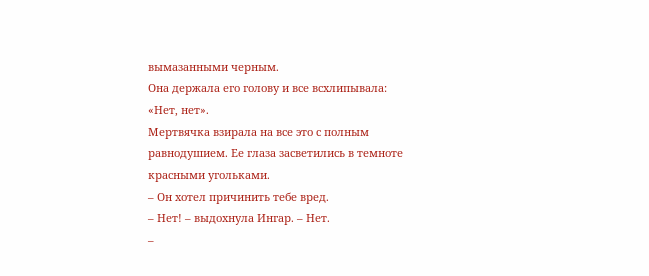вымазанными черным.
Она держала его голову и все всхлипывала: «Нет, нет».
Мертвячка взирала на все это с полным равнодушием. Ее глаза засветились в темноте красными угольками.
– Он хотел причинить тебе вред.
– Нет! – выдохнула Ингар. – Нет.
–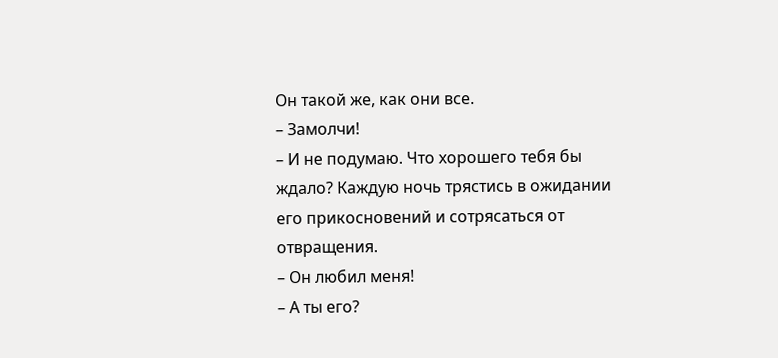Он такой же, как они все.
– Замолчи!
– И не подумаю. Что хорошего тебя бы ждало? Каждую ночь трястись в ожидании его прикосновений и сотрясаться от отвращения.
– Он любил меня!
– А ты его?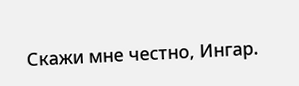Скажи мне честно, Ингар.